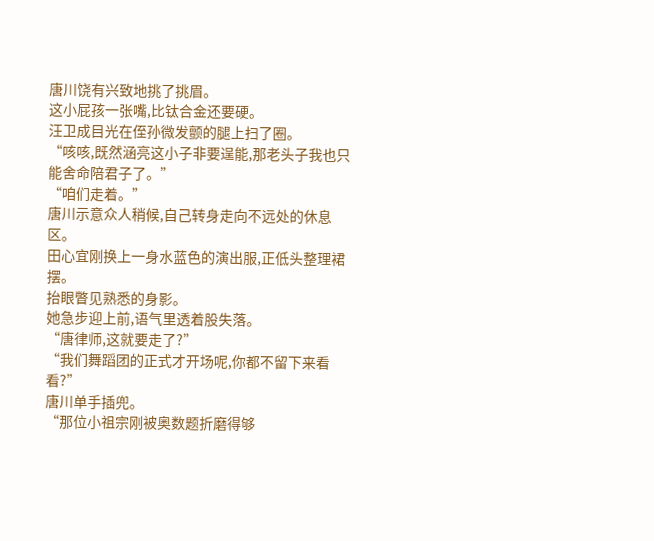唐川饶有兴致地挑了挑眉。
这小屁孩一张嘴,比钛合金还要硬。
汪卫成目光在侄孙微发颤的腿上扫了圈。
“咳咳,既然涵亮这小子非要逞能,那老头子我也只能舍命陪君子了。”
“咱们走着。”
唐川示意众人稍候,自己转身走向不远处的休息区。
田心宜刚换上一身水蓝色的演出服,正低头整理裙摆。
抬眼瞥见熟悉的身影。
她急步迎上前,语气里透着股失落。
“唐律师,这就要走了?”
“我们舞蹈团的正式才开场呢,你都不留下来看看?”
唐川单手插兜。
“那位小祖宗刚被奥数题折磨得够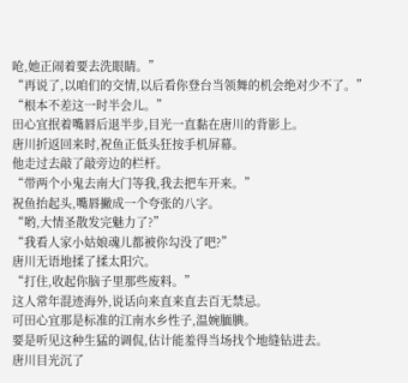呛,她正闹着要去洗眼睛。”
“再说了,以咱们的交情,以后看你登台当领舞的机会绝对少不了。”
“根本不差这一时半会儿。”
田心宜抿着嘴唇后退半步,目光一直黏在唐川的背影上。
唐川折返回来时,祝鱼正低头狂按手机屏幕。
他走过去敲了敲旁边的栏杆。
“带两个小鬼去南大门等我,我去把车开来。”
祝鱼抬起头,嘴唇撇成一个夸张的八字。
“哟,大情圣散发完魅力了?”
“我看人家小姑娘魂儿都被你勾没了吧?”
唐川无语地揉了揉太阳穴。
“打住,收起你脑子里那些废料。”
这人常年混迹海外,说话向来直来直去百无禁忌。
可田心宜那是标准的江南水乡性子,温婉腼腆。
要是听见这种生猛的调侃,估计能羞得当场找个地缝钻进去。
唐川目光沉了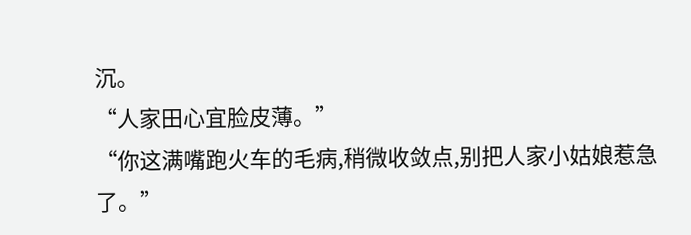沉。
“人家田心宜脸皮薄。”
“你这满嘴跑火车的毛病,稍微收敛点,别把人家小姑娘惹急了。”